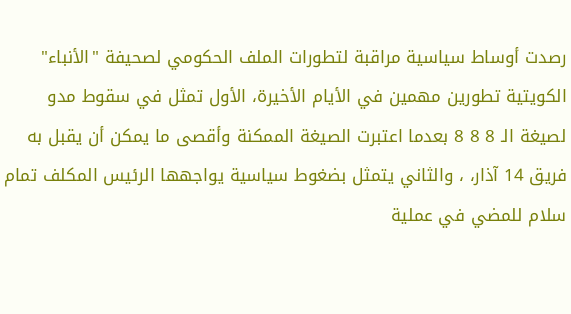رصدت أوساط سياسية مراقبة لتطورات الملف الحكومي لصحيفة "الأنباء" الكويتية تطورين مهمين في الأيام الأخيرة، الأول تمثل في سقوط مدو لصيغة الـ 8 8 8 بعدما اعتبرت الصيغة الممكنة وأقصى ما يمكن أن يقبل به فريق 14 آذار، ، والثاني يتمثل بضغوط سياسية يواجهها الرئيس المكلف تمام سلام للمضي في عملية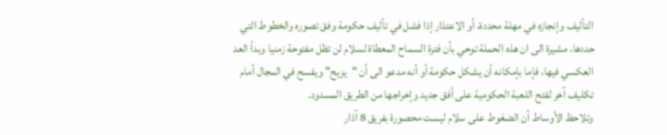التأليف وإنجازه في مهلة محددة، أو الاعتذار إذا فشل في تأليف حكومة وفق تصوره والخطوط التي حددها، مشيرة الى ان هذه الحملة توحي بأن فترة السماح المعطاة لسلام لن تظل مفتوحة زمنيا وبدأ العد العكسي فيها، فإما بإمكانه أن يشكل حكومة أو أنه مدعو الى أن "يزيح" ويفسح في المجال أمام تكليف آخر لفتح اللعبة الحكومية على أفق جديد وإخراجها من الطريق المسدود.
وتلاحظ الأوساط أن الضغوط على سلام ليست محصورة بفريق 8 آذار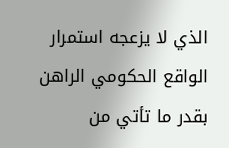الذي لا يزعجه استمرار الواقع الحكومي الراهن بقدر ما تأتي من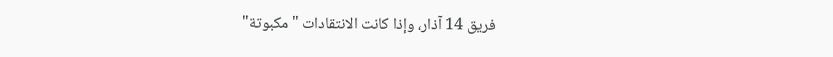فريق 14 آذار، وإذا كانت الانتقادات "مكبوتة"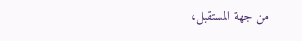من جهة المستقبل،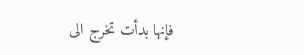فإنها بدأت تخرج الى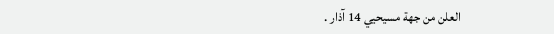العلن من جهة مسيحيي 14 آذار .